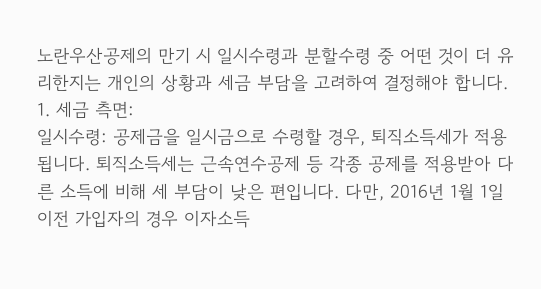노란우산공제의 만기 시 일시수령과 분할수령 중 어떤 것이 더 유리한지는 개인의 상황과 세금 부담을 고려하여 결정해야 합니다.
1. 세금 측면:
일시수령: 공제금을 일시금으로 수령할 경우, 퇴직소득세가 적용됩니다. 퇴직소득세는 근속연수공제 등 각종 공제를 적용받아 다른 소득에 비해 세 부담이 낮은 편입니다. 다만, 2016년 1월 1일 이전 가입자의 경우 이자소득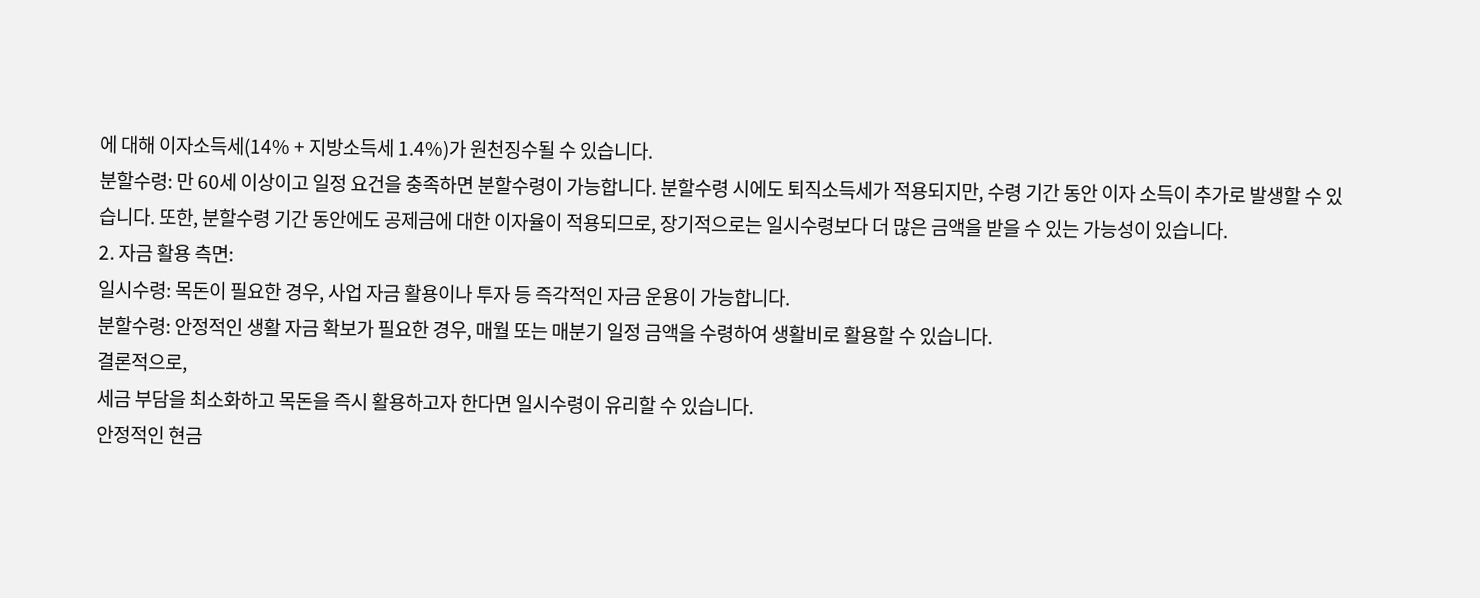에 대해 이자소득세(14% + 지방소득세 1.4%)가 원천징수될 수 있습니다.
분할수령: 만 60세 이상이고 일정 요건을 충족하면 분할수령이 가능합니다. 분할수령 시에도 퇴직소득세가 적용되지만, 수령 기간 동안 이자 소득이 추가로 발생할 수 있습니다. 또한, 분할수령 기간 동안에도 공제금에 대한 이자율이 적용되므로, 장기적으로는 일시수령보다 더 많은 금액을 받을 수 있는 가능성이 있습니다.
2. 자금 활용 측면:
일시수령: 목돈이 필요한 경우, 사업 자금 활용이나 투자 등 즉각적인 자금 운용이 가능합니다.
분할수령: 안정적인 생활 자금 확보가 필요한 경우, 매월 또는 매분기 일정 금액을 수령하여 생활비로 활용할 수 있습니다.
결론적으로,
세금 부담을 최소화하고 목돈을 즉시 활용하고자 한다면 일시수령이 유리할 수 있습니다.
안정적인 현금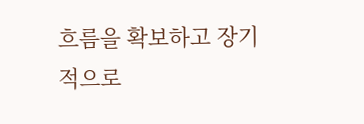흐름을 확보하고 장기적으로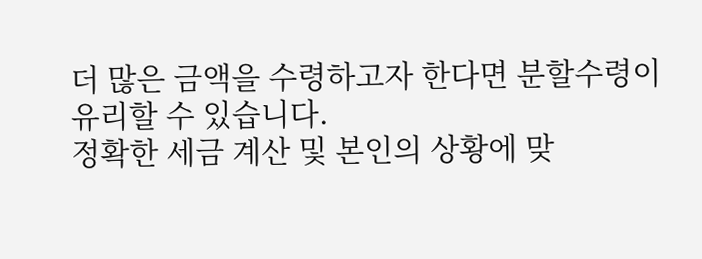더 많은 금액을 수령하고자 한다면 분할수령이 유리할 수 있습니다.
정확한 세금 계산 및 본인의 상황에 맞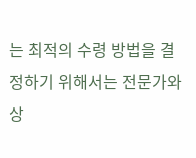는 최적의 수령 방법을 결정하기 위해서는 전문가와 상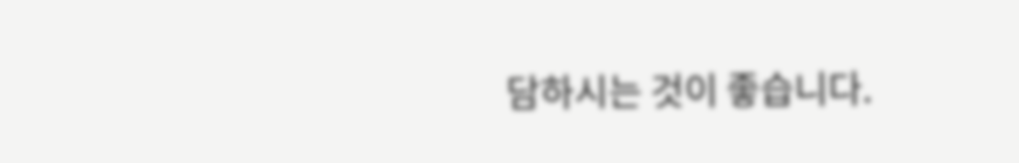담하시는 것이 좋습니다.